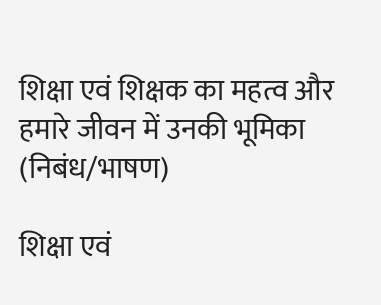शिक्षा एवं शिक्षक का महत्व और हमारे जीवन में उनकी भूमिका (निबंध/भाषण)

शिक्षा एवं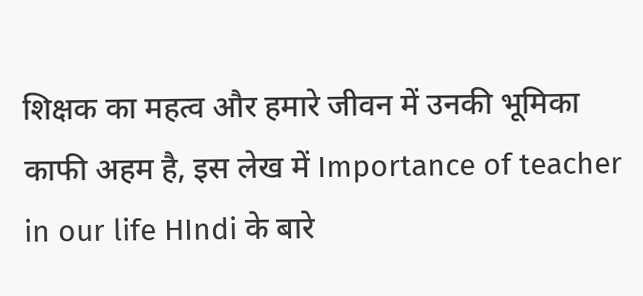शिक्षक का महत्व और हमारे जीवन में उनकी भूमिका काफी अहम है, इस लेख में Importance of teacher in our life HIndi के बारे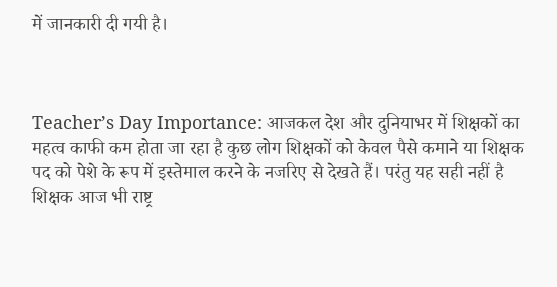में जानकारी दी गयी है।



Teacher’s Day Importance: आजकल देश और दुनियाभर में शिक्षकों का महत्व काफी कम होता जा रहा है कुछ लोग शिक्षकों को केवल पैसे कमाने या शिक्षक पद को पेशे के रूप में इस्तेमाल करने के नजरिए से देखते हैं। परंतु यह सही नहीं है शिक्षक आज भी राष्ट्र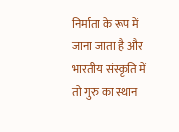निर्माता के रूप में जाना जाता है और भारतीय संस्कृति में तो गुरु का स्थान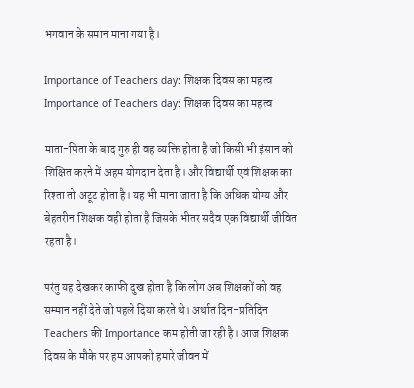भगवान के समान माना गया है।

Importance of Teachers day: शिक्षक दिवस का महत्व
Importance of Teachers day: शिक्षक दिवस का महत्व

माता-पिता के बाद गुरु ही वह व्यक्ति होता है जो किसी भी इंसान को शिक्षित करने में अहम योगदान देता है। और विद्यार्थी एवं शिक्षक का रिश्ता तो अटूट होता है। यह भी माना जाता है कि अधिक योग्य और बेहतरीन शिक्षक वही होता है जिसके भीतर सदैव एक विद्यार्थी जीवित रहता है।

परंतु यह देखकर काफी दुख होता है कि लोग अब शिक्षकों को वह सम्मान नहीं देते जो पहले दिया करते थे। अर्थात दिन-प्रतिदिन Teachers की Importance कम होती जा रही है। आज शिक्षक दिवस के मौके पर हम आपको हमारे जीवन में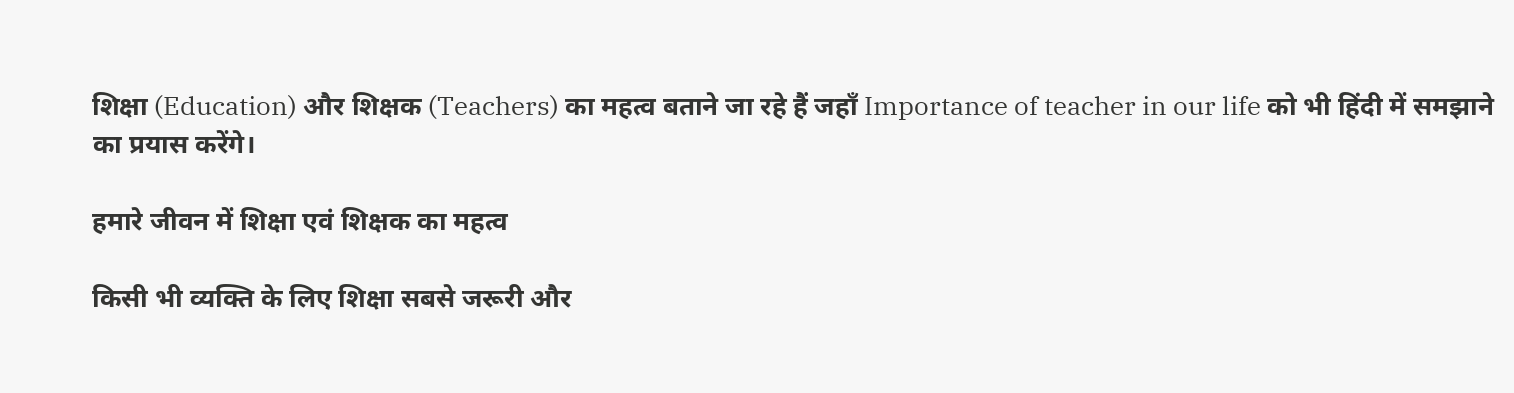शिक्षा (Education) और शिक्षक (Teachers) का महत्व बताने जा रहे हैं जहाँ Importance of teacher in our life को भी हिंदी में समझाने का प्रयास करेंगे।

हमारे जीवन में शिक्षा एवं शिक्षक का महत्व

किसी भी व्यक्ति के लिए शिक्षा सबसे जरूरी और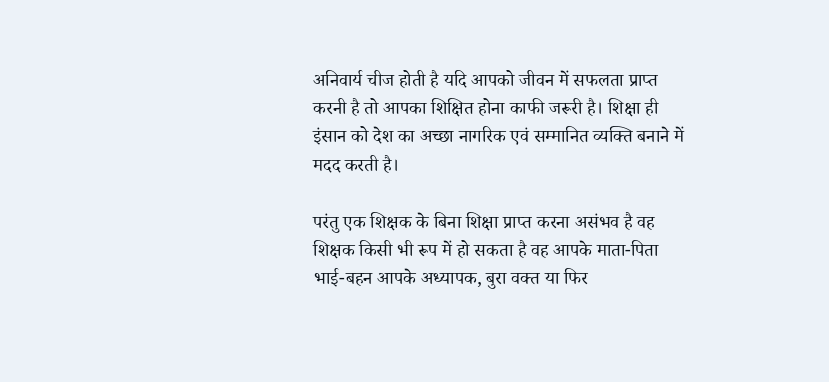अनिवार्य चीज होती है यदि आपको जीवन में सफलता प्राप्त करनी है तो आपका शिक्षित होना काफी जरूरी है। शिक्षा ही इंसान को देश का अच्छा नागरिक एवं सम्मानित व्यक्ति बनाने में मदद करती है।

परंतु एक शिक्षक के बिना शिक्षा प्राप्त करना असंभव है वह शिक्षक किसी भी रूप में हो सकता है वह आपके माता-पिता भाई-बहन आपके अध्यापक, बुरा वक्त या फिर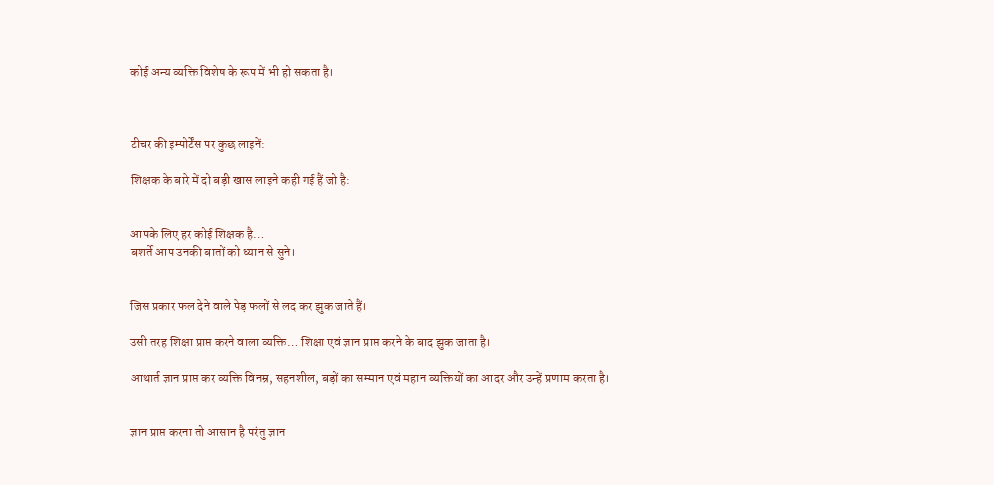कोई अन्य व्यक्ति विशेष के रूप में भी हो सकता है।



टीचर की इम्पोर्टेंस पर कुछ लाइनें:

शिक्षक के बारे में दो बड़ी खास लाइने कही गई हैं जो है:


आपके लिए हर कोई शिक्षक है…
बशर्ते आप उनकी बातों को ध्यान से सुने।


जिस प्रकार फल देने वाले पेड़ फलों से लद कर झुक जाते हैं।

उसी तरह शिक्षा प्राप्त करने वाला व्यक्ति… शिक्षा एवं ज्ञान प्राप्त करने के बाद झुक जाता है।

आथार्त ज्ञान प्राप्त कर व्यक्ति विनम्र, सहनशील, बड़ों का सम्मान एवं महान व्यक्तियों का आदर और उन्हें प्रणाम करता है।


ज्ञान प्राप्त करना तो आसान है परंतु ज्ञान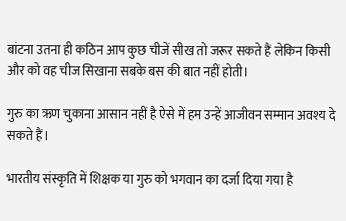बांटना उतना ही कठिन आप कुछ चीजें सीख तो जरूर सकते हैं लेकिन किसी और को वह चीज सिखाना सबके बस की बात नहीं होती।

गुरु का ऋण चुकाना आसान नहीं है ऐसे में हम उन्हें आजीवन सम्मान अवश्य दे सकते हैं।

भारतीय संस्कृति में शिक्षक या गुरु को भगवान का दर्जा दिया गया है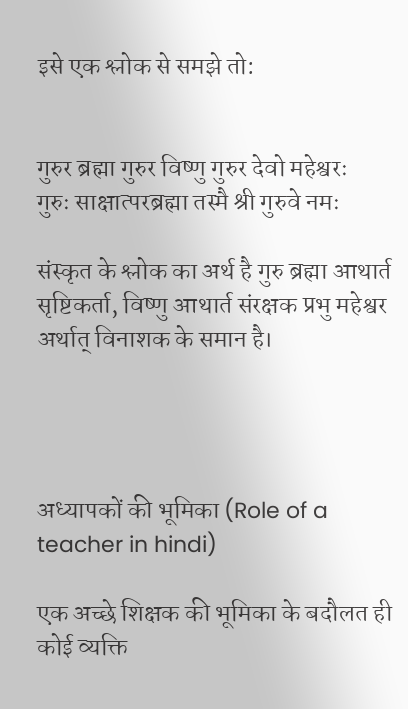इसे एक श्लोक से समझे तो:


गुरुर ब्रह्मा गुरुर विष्णु गुरुर देवो महेश्वरः
गुरुः साक्षात्परब्रह्मा तस्मै श्री गुरुवे नमः

संस्कृत के श्लोक का अर्थ है गुरु ब्रह्मा आथार्त सृष्टिकर्ता, विष्णु आथार्त संरक्षक प्रभु महेश्वर अर्थात् विनाशक के समान है।




अध्यापकों की भूमिका (Role of a teacher in hindi)

एक अच्छे शिक्षक की भूमिका के बदौलत ही कोई व्यक्ति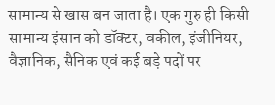सामान्य से खास बन जाता है। एक गुरु ही किसी सामान्य इंसान को डॉक्टर, वकील, इंजीनियर, वैज्ञानिक, सैनिक एवं कई बड़े पदों पर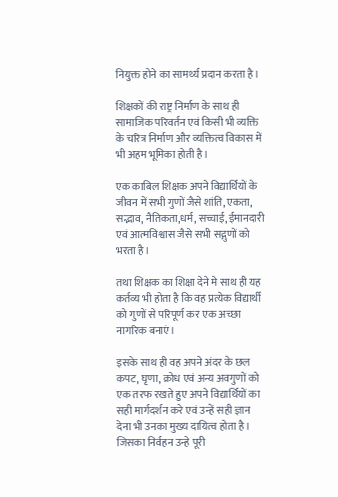नियुक्त होने का सामर्थ्य प्रदान करता है।

शिक्षकों की राष्ट्र निर्माण के साथ ही सामाजिक परिवर्तन एवं किसी भी व्यक्ति के चरित्र निर्माण और व्यक्तित्व विकास में भी अहम भूमिका होती है।

एक काबिल शिक्षक अपने विद्यार्थियों के जीवन में सभी गुणों जैसे शांति, एकता, सद्भाव, नैतिकता,धर्म, सच्चाई, ईमानदारी एवं आत्मविश्वास जैसे सभी सद्गुणों को भरता है।

तथा शिक्षक का शिक्षा देने मे साथ ही यह कर्तव्य भी होता है कि वह प्रत्येक विद्यार्थी को गुणों से परिपूर्ण कर एक अच्छा नागरिक बनाएं।

इसके साथ ही वह अपने अंदर के छल कपट, घृणा, क्रोध एवं अन्य अवगुणों को एक तरफ रखते हुए अपने विद्यार्थियों का सही मार्गदर्शन करे एवं उन्हें सही ज्ञान देना भी उनका मुख्य दायित्व होता है। जिसका निर्वहन उन्हे पूरी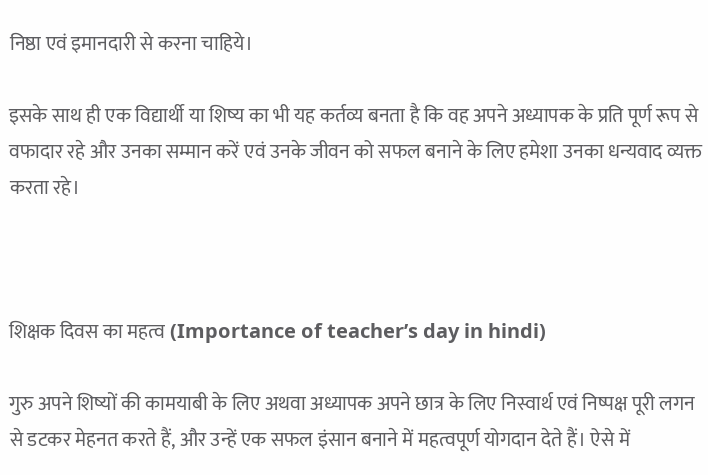निष्ठा एवं इमानदारी से करना चाहिये।

इसके साथ ही एक विद्यार्थी या शिष्य का भी यह कर्तव्य बनता है कि वह अपने अध्यापक के प्रति पूर्ण रूप से वफादार रहे और उनका सम्मान करें एवं उनके जीवन को सफल बनाने के लिए हमेशा उनका धन्यवाद व्यक्त करता रहे।



शिक्षक दिवस का महत्व (Importance of teacher’s day in hindi)

गुरु अपने शिष्यों की कामयाबी के लिए अथवा अध्यापक अपने छात्र के लिए निस्वार्थ एवं निष्पक्ष पूरी लगन से डटकर मेहनत करते हैं, और उन्हें एक सफल इंसान बनाने में महत्वपूर्ण योगदान देते हैं। ऐसे में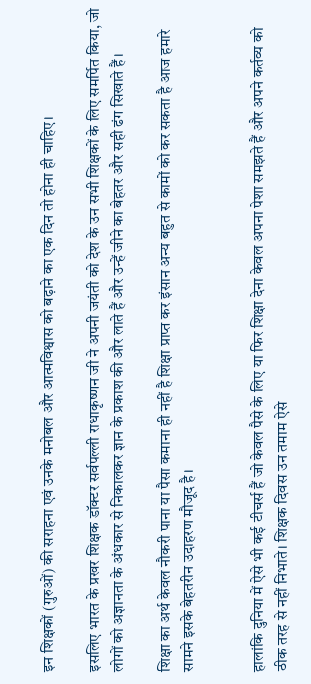इन शिक्षकों (गुरुओं) की सराहना एवं उनके मनोबल और आत्मविश्वास को बढ़ाने का एक दिन तो होना ही चाहिए।

इसलिए भारत के प्रखर शिक्षक डॉक्टर सर्वपल्ली राधाकृष्णन जी ने अपनी जयंती को देश के उन सभी शिक्षकों के लिए समर्पित किया, जो लोगों को अज्ञानता के अंधकार से निकालकर ज्ञान के प्रकाश की और लाते हैं और उन्हें जीने का बेहतर और सही ढंग सिखाते हैं।

शिक्षा का अर्थ केवल नौकरी पाना या पैसा कमाना ही नहीं है शिक्षा प्राप्त कर इंसान अन्य बहुत से कामों को कर सकता है आज हमारे सामने इसके बेहतरीन उदाहरण मौजूद है।


हालांकि दुनिया में ऐसे भी कई टीचर्स हैं जो केवल पैसे के लिए या फिर शिक्षा देना केवल अपना पेशा समझते हैं और अपने कर्तव्य को ठीक तरह से नहीं निभाते। शिक्षक दिवस उन तमाम ऐसे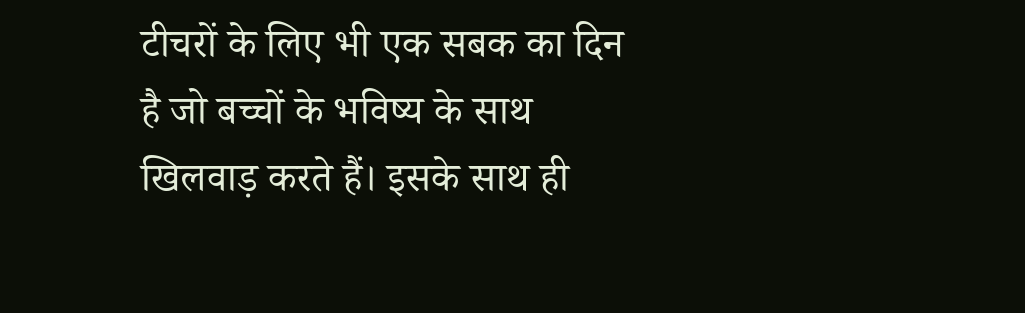टीचरों के लिए भी एक सबक का दिन है जो बच्चों के भविष्य के साथ खिलवाड़ करते हैं। इसके साथ ही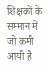शिक्षकों के सम्मान में जो कमी आयी है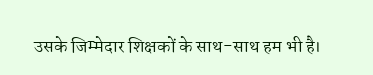उसके जिम्मेदार शिक्षकों के साथ-साथ हम भी है।